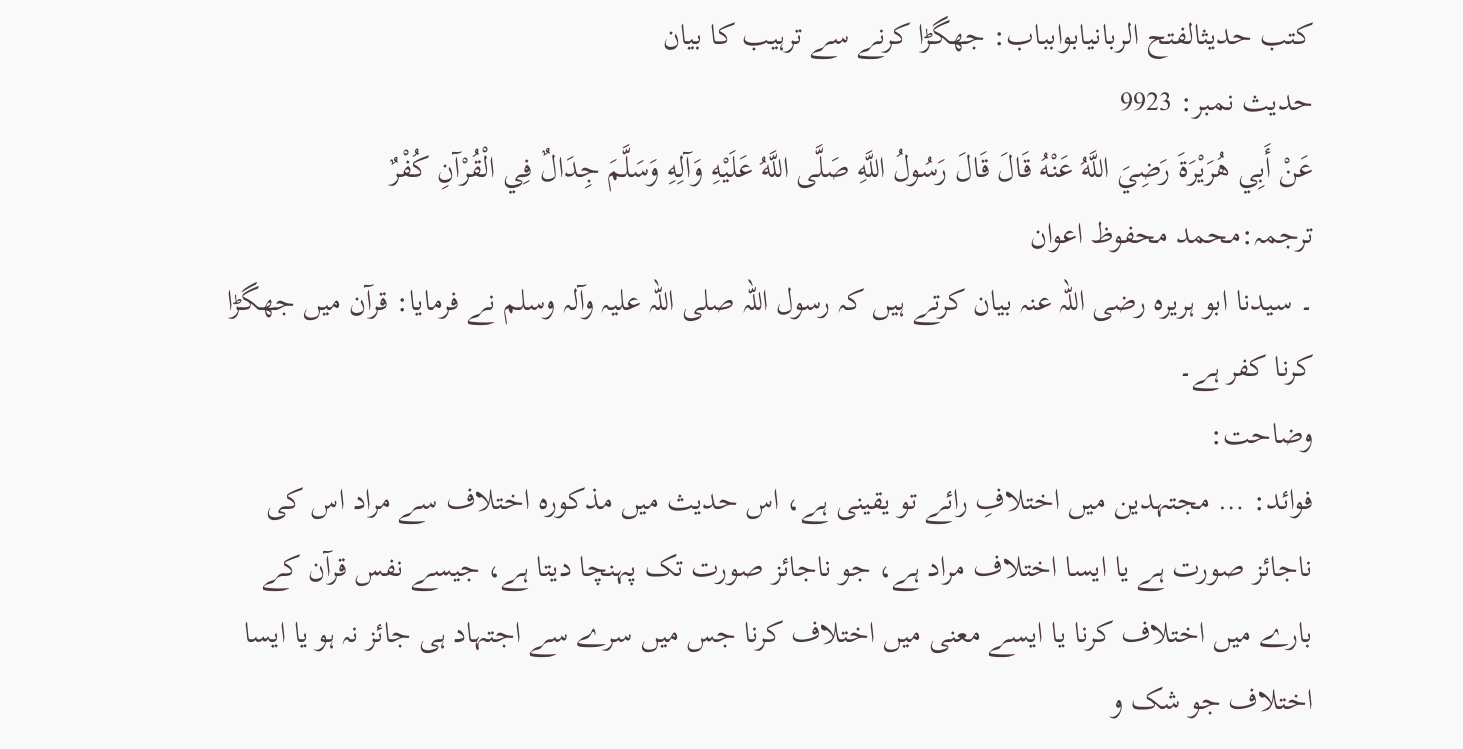کتب حدیثالفتح الربانیابوابباب: جھگڑا کرنے سے ترہیب کا بیان
حدیث نمبر: 9923
عَنْ أَبِي هُرَيْرَةَ رَضِيَ اللَّهُ عَنْهُ قَالَ قَالَ رَسُولُ اللَّهِ صَلَّى اللَّهُ عَلَيْهِ وَآلِهِ وَسَلَّمَ جِدَالٌ فِي الْقُرْآنِ كُفْرٌ
ترجمہ:محمد محفوظ اعوان
۔ سیدنا ابو ہریرہ رضی اللہ عنہ بیان کرتے ہیں کہ رسول اللہ صلی اللہ علیہ وآلہ وسلم نے فرمایا: قرآن میں جھگڑا کرنا کفر ہے۔
وضاحت:
فوائد: … مجتہدین میں اختلافِ رائے تو یقینی ہے، اس حدیث میں مذکورہ اختلاف سے مراد اس کی ناجائز صورت ہے یا ایسا اختلاف مراد ہے، جو ناجائز صورت تک پہنچا دیتا ہے، جیسے نفس قرآن کے بارے میں اختلاف کرنا یا ایسے معنی میں اختلاف کرنا جس میں سرے سے اجتہاد ہی جائز نہ ہو یا ایسا اختلاف جو شک و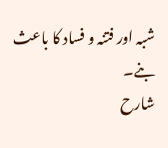شبہ اور فتنہ و فساد کا باعث بنے۔
شارح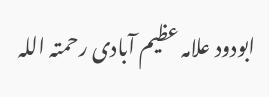ابودود علامہ عظیم آبادی رحمتہ اللہ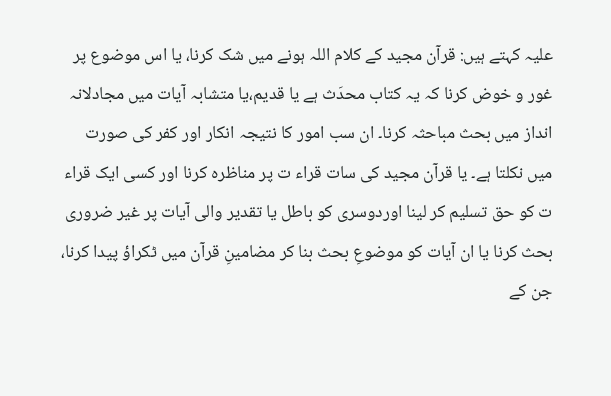علیہ کہتے ہیں: قرآن مجید کے کلام اللہ ہونے میں شک کرنا، یا اس موضوع پر غور و خوض کرنا کہ یہ کتاب محدَث ہے یا قدیم،یا متشابہ آیات میں مجادلانہ انداز میں بحث مباحثہ کرنا۔ ان سب امور کا نتیجہ انکار اور کفر کی صورت میں نکلتا ہے۔ یا قرآن مجید کی سات قراء ت پر مناظرہ کرنا اور کسی ایک قراء ت کو حق تسلیم کر لینا اوردوسری کو باطل یا تقدیر والی آیات پر غیر ضروری بحث کرنا یا ان آیات کو موضوعِ بحث بنا کر مضامینِ قرآن میں ٹکراؤ پیدا کرنا، جن کے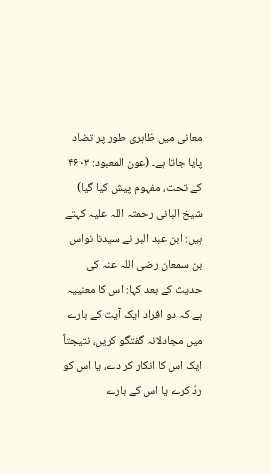معانی میں ظاہری طور پر تضاد پایا جاتا ہے۔ (عون المعبود: ۴۶۰۳ کے تحت، مفہوم پیش کیا گیا)
شیخ البانی رحمتہ اللہ علیہ کہتے ہیں: ابن عبد البر نے سیدنا نواس بن سمعان رضی اللہ عنہ کی حدیث کے بعد کہا: اس کا معنییہ ہے کہ دو افراد ایک آیت کے بارے میں مجادلانہ گفتگو کریں، نتیجتاً ایک اس کا انکار کر دے، یا اس کو ردّ کرے یا اس کے بارے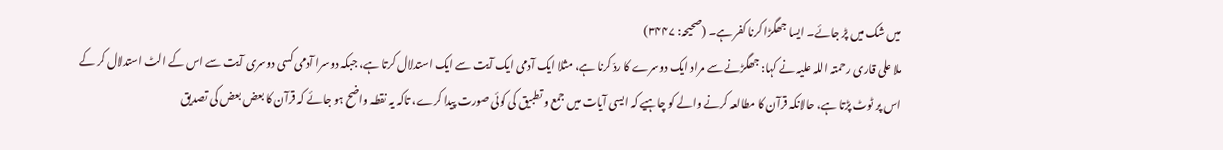میں شک میں پڑ جائے۔ ایسا جھگڑا کرنا کفر ہے۔ (صحیحہ: ۳۴۴۷)
ملا علی قاری رحمتہ اللہ علیہ نے کہا: جھگڑنے سے مراد ایک دوسرے کا ردّ کرنا ہے، مثلا ایک آدمی ایک آیت سے ایک استدلال کرتا ہے، جبکہ دوسرا آدمی کسی دوسری آیت سے اس کے الٹ استدلال کر کے اس پر ٹوٹ پڑتا ہے، حالانکہ قرآن کا مطالعہ کرنے والے کو چاہیے کہ ایسی آیات میں جمع و تطبیق کی کوئی صورت پیدا کرے، تاکہ یہ نقطہ واضح ہو جائے کہ قرآن کا بعض بعض کی تصدیق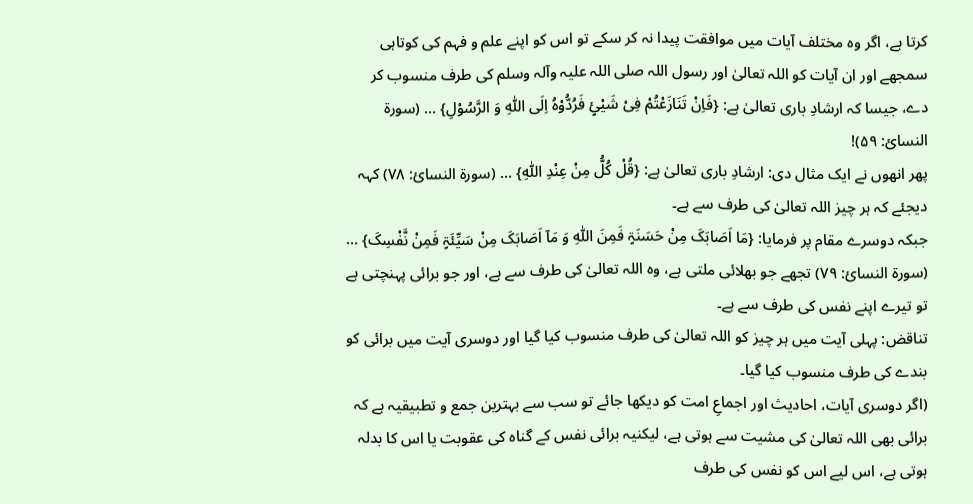کرتا ہے، اگر وہ مختلف آیات میں موافقت پیدا نہ کر سکے تو اس کو اپنے علم و فہم کی کوتاہی سمجھے اور ان آیات کو اللہ تعالیٰ اور رسول اللہ صلی اللہ علیہ وآلہ وسلم کی طرف منسوب کر دے، جیسا کہ ارشادِ باری تعالیٰ ہے: {فَاِنْ تَنَازَعْتُمْ فِیْ شَیْئٍ فَرُدُّوْہُ اِلَی اللّٰہِ وَ الرَّسُوْلِ} … (سورۃ النسائ: ۵۹)!
پھر انھوں نے ایک مثال دی: ارشادِ باری تعالیٰ ہے: {قُلْ کُلُّ مِنْ عِنْدِ اللّٰہِ} … (سورۃ النسائ: ۷۸) کہہ دیجئے کہ ہر چیز اللہ تعالیٰ کی طرف سے ہے۔
جبکہ دوسرے مقام پر فرمایا: {مَا اَصَابَکَ مِنْ حَسَنَۃٍ فَمِنَ اللّٰہِ وَ مَآ اَصَابَکَ مِنْ سَیِّئَۃٍ فَمِنْ نَّفْسِکَ} … (سورۃ النسائ: ۷۹) تجھے جو بھلائی ملتی ہے، وہ اللہ تعالیٰ کی طرف سے ہے، اور جو برائی پہنچتی ہے تو تیرے اپنے نفس کی طرف سے ہے۔
تناقض: پہلی آیت میں ہر چیز کو اللہ تعالیٰ کی طرف منسوب کیا گیا اور دوسری آیت میں برائی کو بندے کی طرف منسوب کیا گیا۔
(اگر دوسری آیات، احادیث اور اجماعِ امت کو دیکھا جائے تو سب سے بہترین جمع و تطبیقیہ ہے کہ برائی بھی اللہ تعالیٰ کی مشیت سے ہوتی ہے، لیکنیہ برائی نفس کے گناہ کی عقوبت یا اس کا بدلہ ہوتی ہے، اس لیے اس کو نفس کی طرف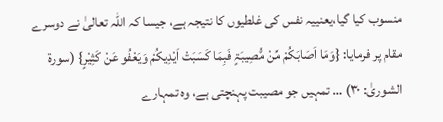منسوب کیا گیا،یعنییہ نفس کی غلطیوں کا نتیجہ ہے، جیسا کہ اللہ تعالیٰ نے دوسرے مقام پر فرمایا: {وَمَا اَصَابَکُمْ مِّنْ مُّصِیبَۃٍ فَبِمَا کَسَبَتْ اَیْدِیکُمْ وَیَعْفُو عَنْ کَثِیْرٍ} (سورۃ الشوریٰ: ۳۰) … تمہیں جو مصیبت پہنچتی ہے، وہ تمہارے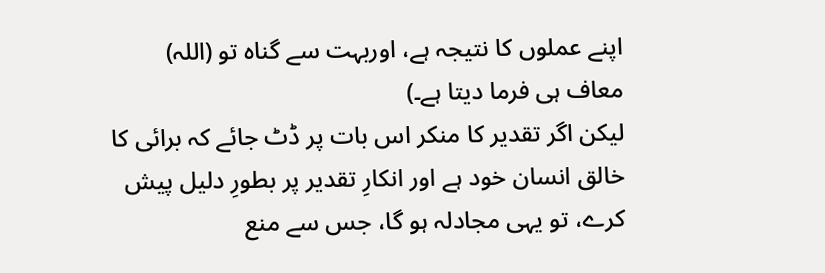اپنے عملوں کا نتیجہ ہے، اوربہت سے گناہ تو (اللہ) معاف ہی فرما دیتا ہے۔)
لیکن اگر تقدیر کا منکر اس بات پر ڈٹ جائے کہ برائی کا خالق انسان خود ہے اور انکارِ تقدیر پر بطورِ دلیل پیش کرے، تو یہی مجادلہ ہو گا، جس سے منع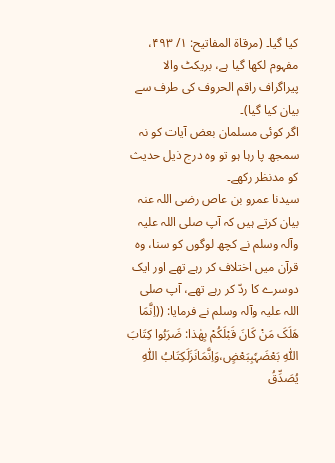کیا گیا۔ (مرقاۃ المفاتیح: ۱/ ۴۹۳، مفہوم لکھا گیا ہے، بریکٹ والا پیراگراف راقم الحروف کی طرف سے بیان کیا گیا)۔
اگر کوئی مسلمان بعض آیات کو نہ سمجھ پا رہا ہو تو وہ درج ذیل حدیث کو مدنظر رکھے۔
سیدنا عمرو بن عاص رضی اللہ عنہ بیان کرتے ہیں کہ آپ صلی اللہ علیہ وآلہ وسلم نے کچھ لوگوں کو سنا، وہ قرآن میں اختلاف کر رہے تھے اور ایک دوسرے کا ردّ کر رہے تھے، آپ صلی اللہ علیہ وآلہ وسلم نے فرمایا: ((اِنَّمَا ھَلَکَ مَنْ کَانَ قَبْلَکُمْ بِھٰذا: ضَرَبُوا کِتَابَ اللّٰہِ بَعْضَہٗبِبَعْضٍ،وَاِنَّمَانَزَلَکِتَابُ اللّٰہِ یُصَدِّقُ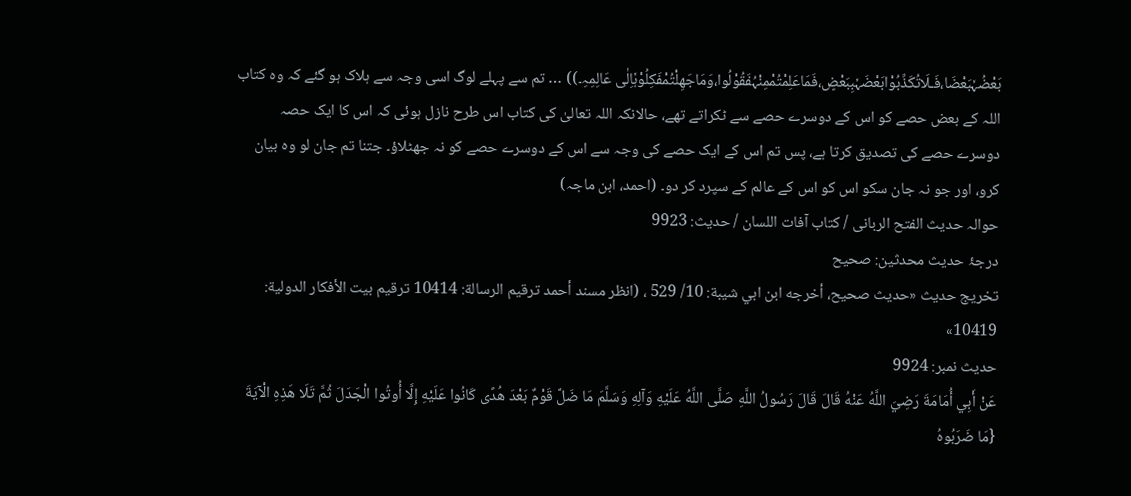بَعْضُہٗبَعْضَا،فَـلَاتُکَذِّبُوْابَعْضَہٗبِبَعْضٍ،فَمَاعَلِمْتُمْمِنْہُفَقُوْلُوا،وَمَاجَھِلْتُمْفَکِلُوْہٗاِلٰی عَالِمِہِ۔)) … تم سے پہلے لوگ اسی وجہ سے ہلاک ہو گئے کہ وہ کتاب اللہ کے بعض حصے کو اس کے دوسرے حصے سے ٹکراتے تھے، حالانکہ اللہ تعالیٰ کی کتاب اس طرح نازل ہوئی کہ اس کا ایک حصہ دوسرے حصے کی تصدیق کرتا ہے، پس تم اس کے ایک حصے کی وجہ سے اس کے دوسرے حصے کو نہ جھٹلاؤ۔ جتنا تم جان لو وہ بیان کرو، اور جو نہ جان سکو اس کو اس کے عالم کے سپرد کر دو۔ (احمد، ابن ماجہ)
حوالہ حدیث الفتح الربانی / كتاب آفات اللسان / حدیث: 9923
درجۂ حدیث محدثین: صحیح
تخریج حدیث «حديث صحيح، أخرجه ابن ابي شيبة: 10/ 529 ، (انظر مسند أحمد ترقيم الرسالة: 10414 ترقیم بيت الأفكار الدولية: 10419»
حدیث نمبر: 9924
عَنْ أَبِي أُمَامَةَ رَضِيَ اللَّهُ عَنْهُ قَالَ قَالَ رَسُولُ اللَّهِ صَلَّى اللَّهُ عَلَيْهِ وَآلِهِ وَسَلَّمَ مَا ضَلَّ قَوْمٌ بَعْدَ هُدًى كَانُوا عَلَيْهِ إِلَّا أُوتُوا الْجَدَلَ ثُمَّ تَلَا هَذِهِ الْآيَةَ {مَا ضَرَبُوهُ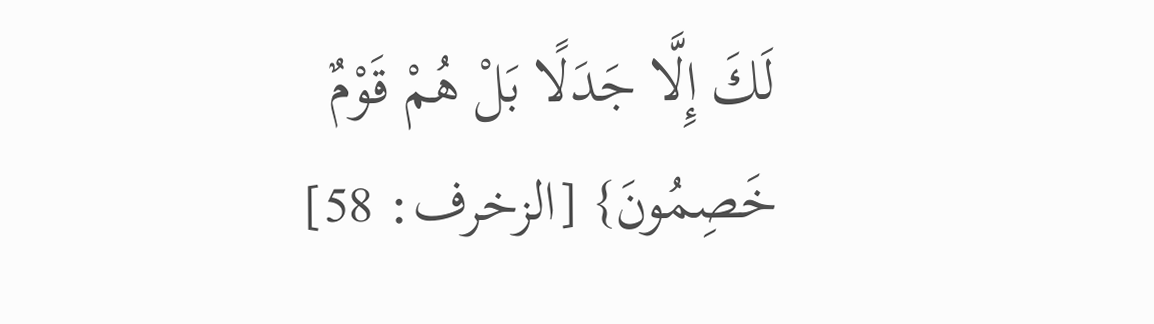لَكَ إِلَّا جَدَلًا بَلْ هُمْ قَوْمٌ خَصِمُونَ} [الزخرف: 58]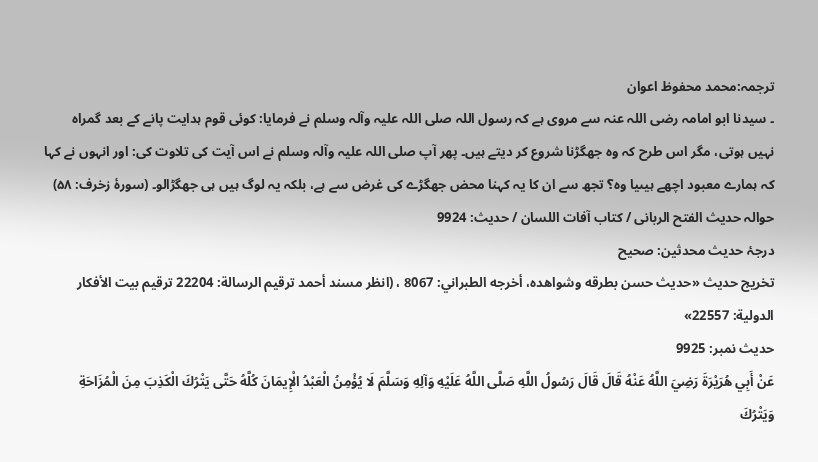ترجمہ:محمد محفوظ اعوان
۔ سیدنا ابو امامہ رضی اللہ عنہ سے مروی ہے کہ رسول اللہ صلی اللہ علیہ وآلہ وسلم نے فرمایا: کوئی قوم ہدایت پانے کے بعد گمراہ نہیں ہوتی، مگر اس طرح کہ وہ جھگڑنا شروع کر دیتے ہیں۔ پھر آپ صلی اللہ علیہ وآلہ وسلم نے اس آیت کی تلاوت کی: اور انہوں نے کہا کہ ہمارے معبود اچھے ہیںیا وہ؟ تجھ سے ان کا یہ کہنا محض جھگڑے کی غرض سے ہے، بلکہ یہ لوگ ہیں ہی جھگڑالو۔ (سورۂ زخرف: ۵۸)
حوالہ حدیث الفتح الربانی / كتاب آفات اللسان / حدیث: 9924
درجۂ حدیث محدثین: صحیح
تخریج حدیث «حديث حسن بطرقه وشواھده، أخرجه الطبراني: 8067 ، (انظر مسند أحمد ترقيم الرسالة: 22204 ترقیم بيت الأفكار الدولية: 22557»
حدیث نمبر: 9925
عَنْ أَبِي هُرَيْرَةَ رَضِيَ اللَّهُ عَنْهُ قَالَ قَالَ رَسُولُ اللَّهِ صَلَّى اللَّهُ عَلَيْهِ وَآلِهِ وَسَلَّمَ لَا يُؤْمِنُ الْعَبْدُ الْإِيمَانَ كُلَّهُ حَتَّى يَتْرُكَ الْكَذِبَ مِنَ الْمُزَاحَةِ وَيَتْرُكَ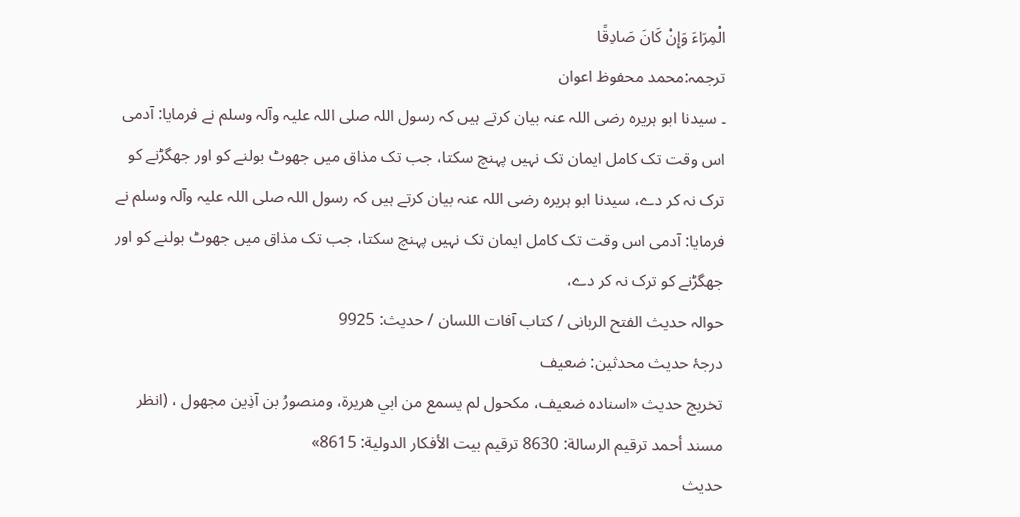الْمِرَاءَ وَإِنْ كَانَ صَادِقًا
ترجمہ:محمد محفوظ اعوان
۔ سیدنا ابو ہریرہ رضی اللہ عنہ بیان کرتے ہیں کہ رسول اللہ صلی اللہ علیہ وآلہ وسلم نے فرمایا: آدمی اس وقت تک کامل ایمان تک نہیں پہنچ سکتا، جب تک مذاق میں جھوٹ بولنے کو اور جھگڑنے کو ترک نہ کر دے، سیدنا ابو ہریرہ رضی اللہ عنہ بیان کرتے ہیں کہ رسول اللہ صلی اللہ علیہ وآلہ وسلم نے فرمایا: آدمی اس وقت تک کامل ایمان تک نہیں پہنچ سکتا، جب تک مذاق میں جھوٹ بولنے کو اور جھگڑنے کو ترک نہ کر دے،
حوالہ حدیث الفتح الربانی / كتاب آفات اللسان / حدیث: 9925
درجۂ حدیث محدثین: ضعیف
تخریج حدیث «اسناده ضعيف، مكحول لم يسمع من ابي ھريرة، ومنصورُ بن آذِين مجھول ، (انظر مسند أحمد ترقيم الرسالة: 8630 ترقیم بيت الأفكار الدولية: 8615»
حدیث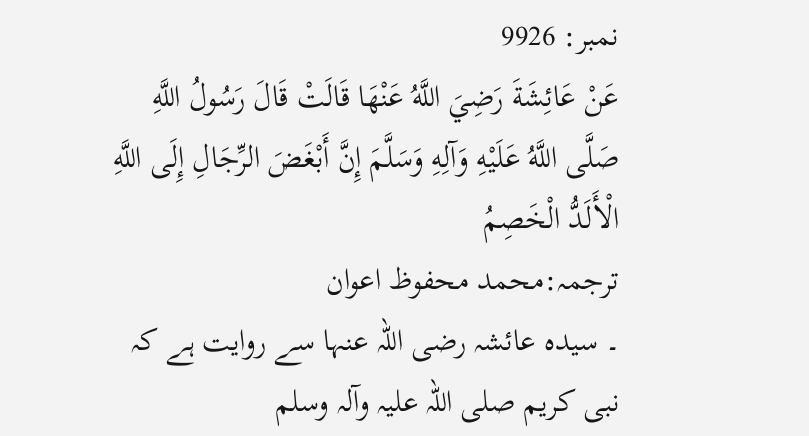نمبر: 9926
عَنْ عَائِشَةَ رَضِيَ اللَّهُ عَنْهَا قَالَتْ قَالَ رَسُولُ اللَّهِ صَلَّى اللَّهُ عَلَيْهِ وَآلِهِ وَسَلَّمَ إِنَّ أَبْغَضَ الرِّجَالِ إِلَى اللَّهِ الْأَلَدُّ الْخَصِمُ
ترجمہ:محمد محفوظ اعوان
۔ سیدہ عائشہ رضی اللہ عنہا سے روایت ہے کہ نبی کریم صلی اللہ علیہ وآلہ وسلم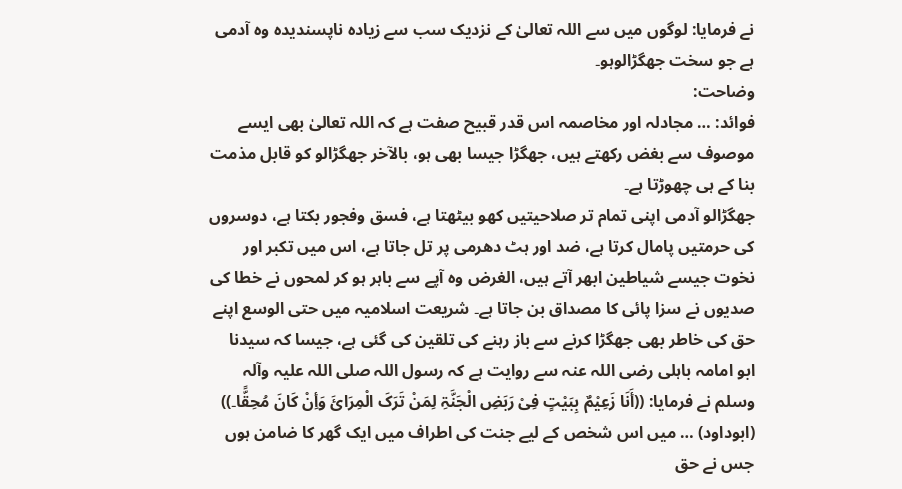نے فرمایا: لوگوں میں سے اللہ تعالیٰ کے نزدیک سب سے زیادہ ناپسندیدہ وہ آدمی ہے جو سخت جھگڑالوہو۔
وضاحت:
فوائد: … مجادلہ اور مخاصمہ اس قدر قبیح صفت ہے کہ اللہ تعالیٰ بھی ایسے موصوف سے بغض رکھتے ہیں، جھگڑا جیسا بھی ہو، بالآخر جھگڑالو کو قابل مذمت بنا کے ہی چھوڑتا ہے۔
جھگڑالو آدمی اپنی تمام تر صلاحیتیں کھو بیٹھتا ہے، فسق وفجور بکتا ہے، دوسروں کی حرمتیں پامال کرتا ہے، ضد اور ہٹ دھرمی پر تل جاتا ہے، اس میں تکبر اور نخوت جیسے شیاطین ابھر آتے ہیں، الغرض وہ آپے سے باہر ہو کر لمحوں نے خطا کی صدیوں نے سزا پائی کا مصداق بن جاتا ہے۔ شریعت اسلامیہ میں حتی الوسع اپنے حق کی خاطر بھی جھگڑا کرنے سے باز رہنے کی تلقین کی گئی ہے، جیسا کہ سیدنا ابو امامہ باہلی رضی اللہ عنہ سے روایت ہے کہ رسول اللہ صلی اللہ علیہ وآلہ وسلم نے فرمایا: ((أَنَا زَعِیْمٌ بِبَیْتٍ فِیْ رَبَضِ الْجَنَّۃِ لِمَنْ تَرَکَ الْمِرَائَ وَأِنْ کَانَ مُحِقًّا۔)) (ابوداود) … میں اس شخص کے لیے جنت کی اطراف میں ایک گھر کا ضامن ہوں جس نے حق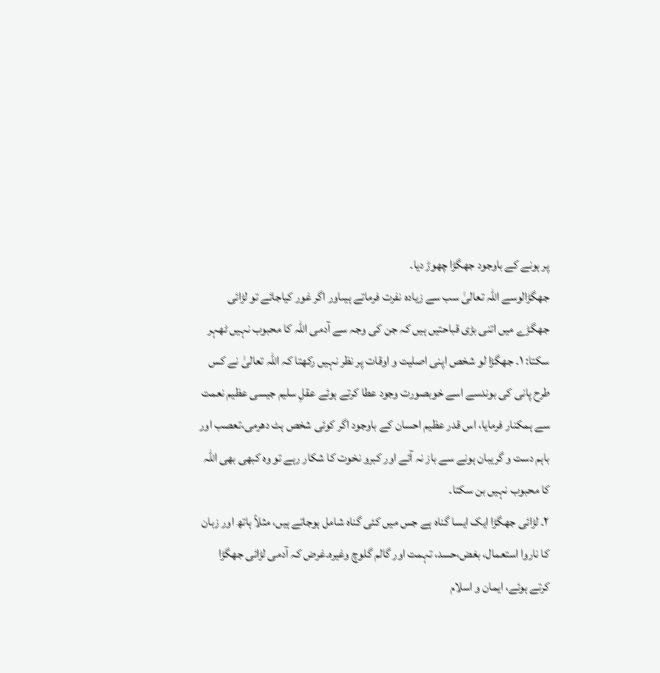پر ہونے کے باوجود جھگڑا چھوڑ دیا۔
جھگڑالوسے اللہ تعالیٰ سب سے زیادہ نفرت فرماتے ہیںاور اگر غور کیاجائے تو لڑائی جھگڑے میں اتنی بڑی قباحتیں ہیں کہ جن کی وجہ سے آدمی اللہ کا محبوب نہیں ٹھہر سکتا: ۱۔ جھگڑا لو شخص اپنی اصلیت و اوقات پر نظر نہیں رکھتا کہ اللہ تعالیٰ نے کس طرح پانی کی بوندسے اسے خوبصورت وجود عطا کرتے ہوئے عقلِ سلیم جیسی عظیم نعمت سے ہمکنار فرمایا، اس قدر عظیم احسان کے باوجود اگر کوئی شخص ہٹ دھرمی،تعصب اور باہم دست و گریبان ہونے سے باز نہ آئے اور کبرو نخوت کا شکار رہے تو وہ کبھی بھی اللہ کا محبوب نہیں بن سکتا۔
۲۔ لڑائی جھگڑا ایک ایسا گناہ ہے جس میں کئی گناہ شامل ہوجاتے ہیں، مثلاً ہاتھ اور زبان کا ناروا استعمال، بغض،حسد، تہمت اور گالم گلوچ وغیرہ۔غرض کہ آدمی لڑائی جھگڑا کرتے ہوئے، ایمان و اسلام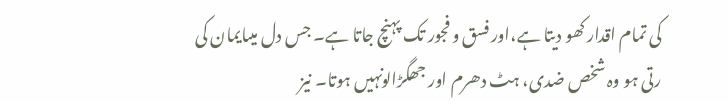کی تمام اقدار کھو دیتا ہے،اور فسق و فجور تک پہنچ جاتا ہے۔ جس دل میںایمان کی رتی ہو وہ شخص ضدی، ہٹ دھرم اور جھگڑالونہیں ہوتا۔ نیز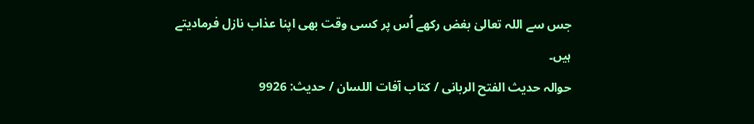جس سے اللہ تعالیٰ بغض رکھے اُس پر کسی وقت بھی اپنا عذاب نازل فرمادیتے ہیں۔
حوالہ حدیث الفتح الربانی / كتاب آفات اللسان / حدیث: 9926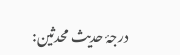درجۂ حدیث محدثین: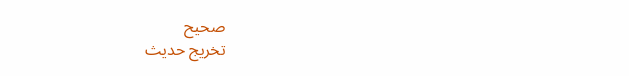صحیح
تخریج حدیث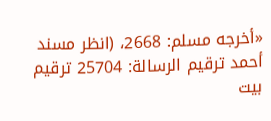«أخرجه مسلم: 2668، (انظر مسند أحمد ترقيم الرسالة: 25704 ترقیم بيت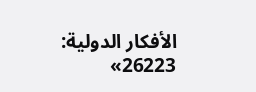الأفكار الدولية: 26223»